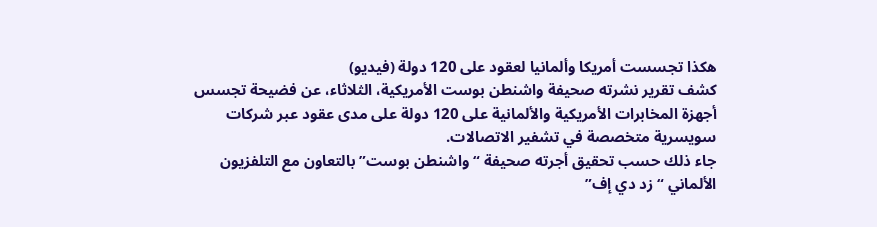هكذا تجسست أمريكا وألمانيا لعقود على 120 دولة (فيديو)
كشف تقرير نشرته صحيفة واشنطن بوست الأمريكية، الثلاثاء، عن فضيحة تجسس أجهزة المخابرات الأمريكية والألمانية على 120 دولة على مدى عقود عبر شركات سويسرية متخصصة في تشفير الاتصالات.
جاء ذلك حسب تحقيق أجرته صحيفة “واشنطن بوست” بالتعاون مع التلفزيون الألماني “زد دي إف”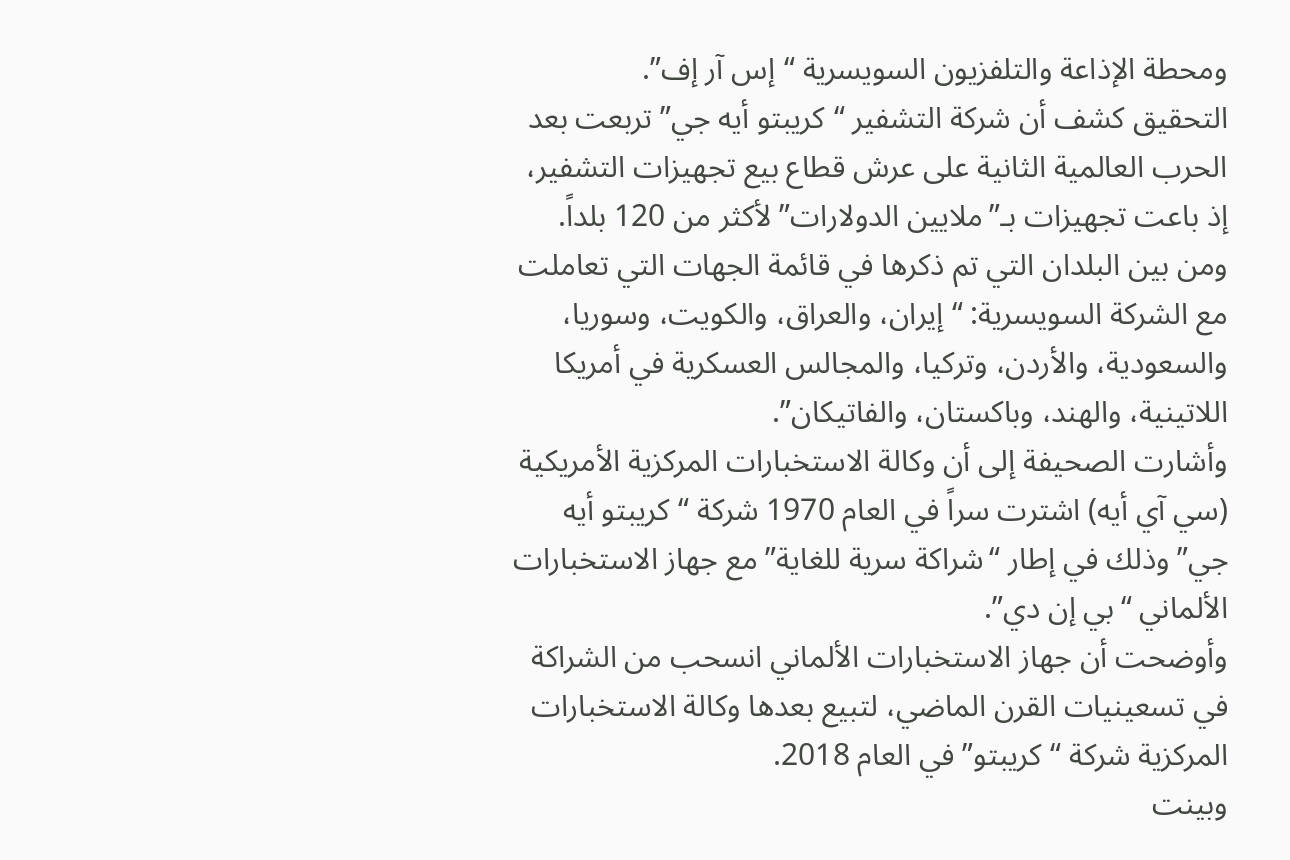ومحطة الإذاعة والتلفزيون السويسرية “إس آر إف”.
التحقيق كشف أن شركة التشفير “كريبتو أيه جي” تربعت بعد الحرب العالمية الثانية على عرش قطاع بيع تجهيزات التشفير، إذ باعت تجهيزات بـ”ملايين الدولارات” لأكثر من 120 بلداً.
ومن بين البلدان التي تم ذكرها في قائمة الجهات التي تعاملت مع الشركة السويسرية: “إيران، والعراق، والكويت، وسوريا، والسعودية، والأردن، وتركيا، والمجالس العسكرية في أمريكا اللاتينية، والهند، وباكستان، والفاتيكان”.
وأشارت الصحيفة إلى أن وكالة الاستخبارات المركزية الأمريكية (سي آي أيه) اشترت سراً في العام 1970 شركة “كريبتو أيه جي” وذلك في إطار “شراكة سرية للغاية” مع جهاز الاستخبارات الألماني “بي إن دي”.
وأوضحت أن جهاز الاستخبارات الألماني انسحب من الشراكة في تسعينيات القرن الماضي، لتبيع بعدها وكالة الاستخبارات المركزية شركة “كريبتو” في العام 2018.
وبينت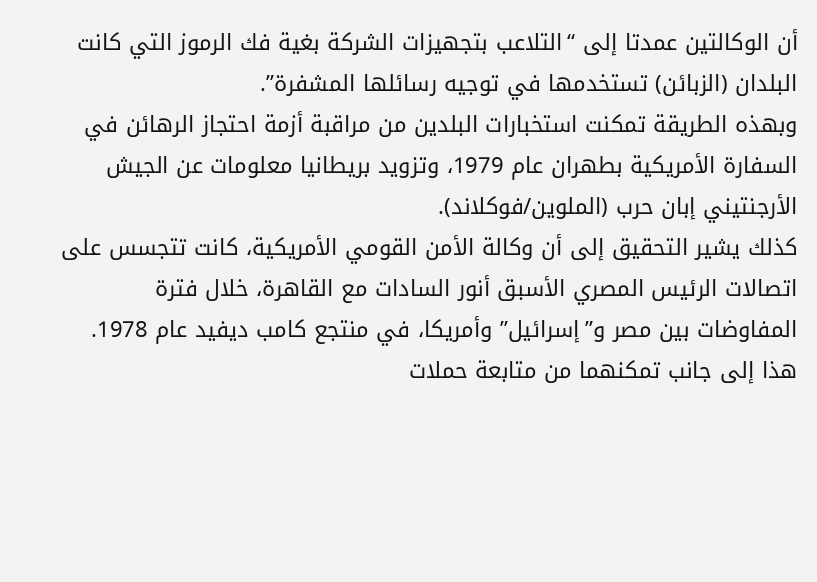أن الوكالتين عمدتا إلى “التلاعب بتجهيزات الشركة بغية فك الرموز التي كانت البلدان (الزبائن) تستخدمها في توجيه رسائلها المشفرة”.
وبهذه الطريقة تمكنت استخبارات البلدين من مراقبة أزمة احتجاز الرهائن في السفارة الأمريكية بطهران عام 1979، وتزويد بريطانيا معلومات عن الجيش الأرجنتيني إبان حرب (الملوين/فوكلاند).
كذلك يشير التحقيق إلى أن وكالة الأمن القومي الأمريكية، كانت تتجسس على اتصالات الرئيس المصري الأسبق أنور السادات مع القاهرة، خلال فترة المفاوضات بين مصر و”إسرائيل” وأمريكا، في منتجع كامب ديفيد عام 1978.
هذا إلى جانب تمكنهما من متابعة حملات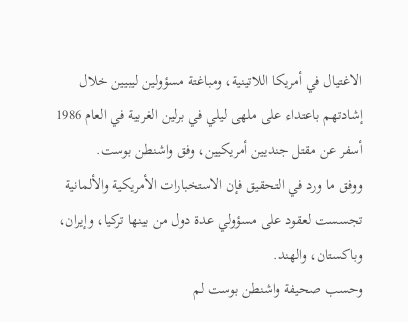الاغتيال في أمريكا اللاتينية، ومباغتة مسؤولين ليبيين خلال إشادتهم باعتداء على ملهى ليلي في برلين الغربية في العام 1986 أسفر عن مقتل جنديين أمريكيين، وفق واشنطن بوست.
ووفق ما ورد في التحقيق فإن الاستخبارات الأمريكية والألمانية تجسست لعقود على مسؤولي عدة دول من بينها تركيا، وإيران، وباكستان، والهند.
وحسب صحيفة واشنطن بوست لم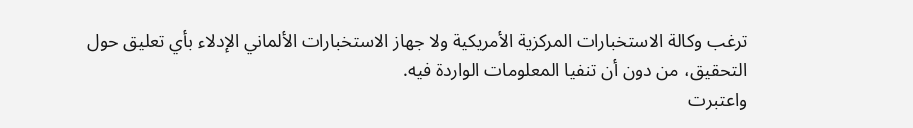ترغب وكالة الاستخبارات المركزية الأمريكية ولا جهاز الاستخبارات الألماني الإدلاء بأي تعليق حول التحقيق، من دون أن تنفيا المعلومات الواردة فيه.
واعتبرت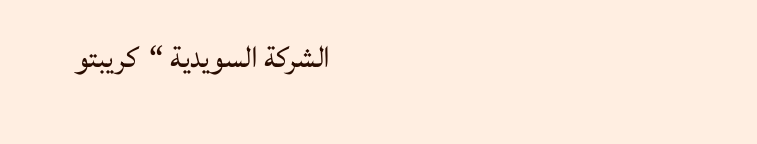الشركة السويدية “كريبتو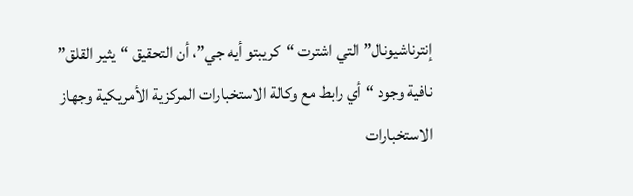إنترناشيونال” التي اشترت “كريبتو أيه جي”، أن التحقيق “يثير القلق” نافية وجود “أي رابط مع وكالة الاستخبارات المركزية الأمريكية وجهاز الاستخبارات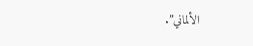الألماني”.